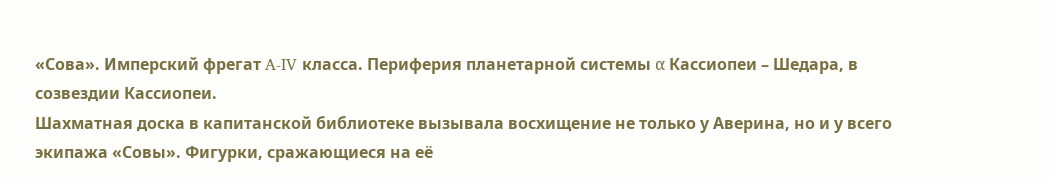«Сова». Имперский фрегат A-IV класса. Периферия планетарной системы α Кассиопеи – Шедара, в созвездии Кассиопеи.
Шахматная доска в капитанской библиотеке вызывала восхищение не только у Аверина, но и у всего экипажа «Совы». Фигурки, сражающиеся на её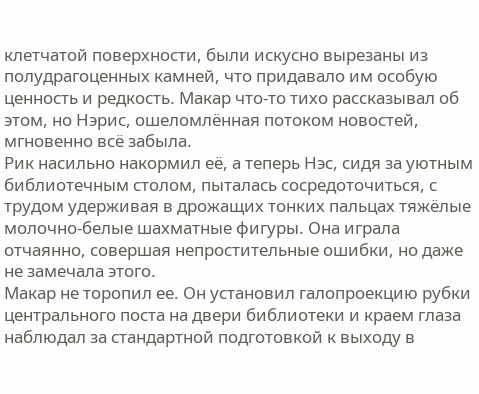клетчатой поверхности, были искусно вырезаны из полудрагоценных камней, что придавало им особую ценность и редкость. Макар что-то тихо рассказывал об этом, но Нэрис, ошеломлённая потоком новостей, мгновенно всё забыла.
Рик насильно накормил её, а теперь Нэс, сидя за уютным библиотечным столом, пыталась сосредоточиться, с трудом удерживая в дрожащих тонких пальцах тяжёлые молочно-белые шахматные фигуры. Она играла отчаянно, совершая непростительные ошибки, но даже не замечала этого.
Макар не торопил ее. Он установил галопроекцию рубки центрального поста на двери библиотеки и краем глаза наблюдал за стандартной подготовкой к выходу в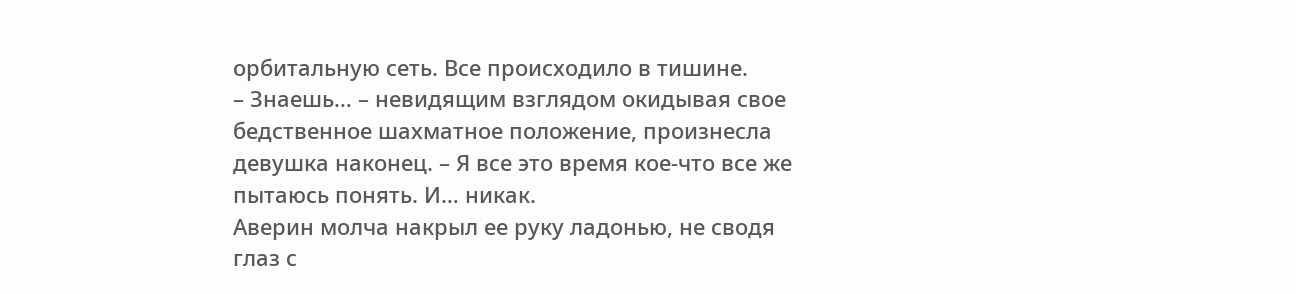орбитальную сеть. Все происходило в тишине.
– Знаешь… – невидящим взглядом окидывая свое бедственное шахматное положение, произнесла девушка наконец. – Я все это время кое-что все же пытаюсь понять. И… никак.
Аверин молча накрыл ее руку ладонью, не сводя глаз с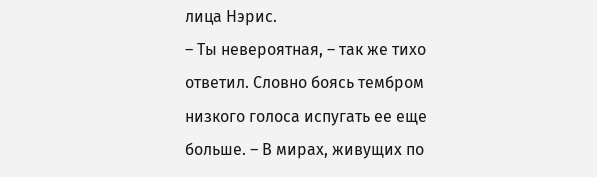лица Нэрис.
– Ты невероятная, – так же тихо ответил. Словно боясь тембром низкого голоса испугать ее еще больше. – В мирах, живущих по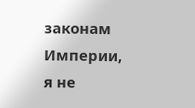законам Империи, я не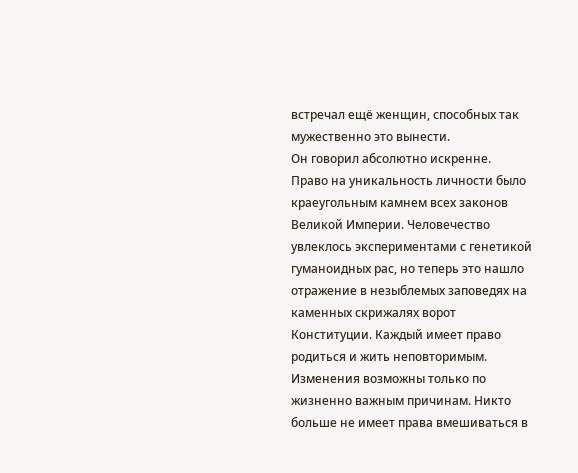встречал ещё женщин, способных так мужественно это вынести.
Он говорил абсолютно искренне.
Право на уникальность личности было краеугольным камнем всех законов Великой Империи. Человечество увлеклось экспериментами с генетикой гуманоидных рас, но теперь это нашло отражение в незыблемых заповедях на каменных скрижалях ворот Конституции. Каждый имеет право родиться и жить неповторимым. Изменения возможны только по жизненно важным причинам. Никто больше не имеет права вмешиваться в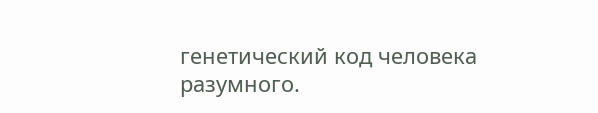генетический код человека разумного.